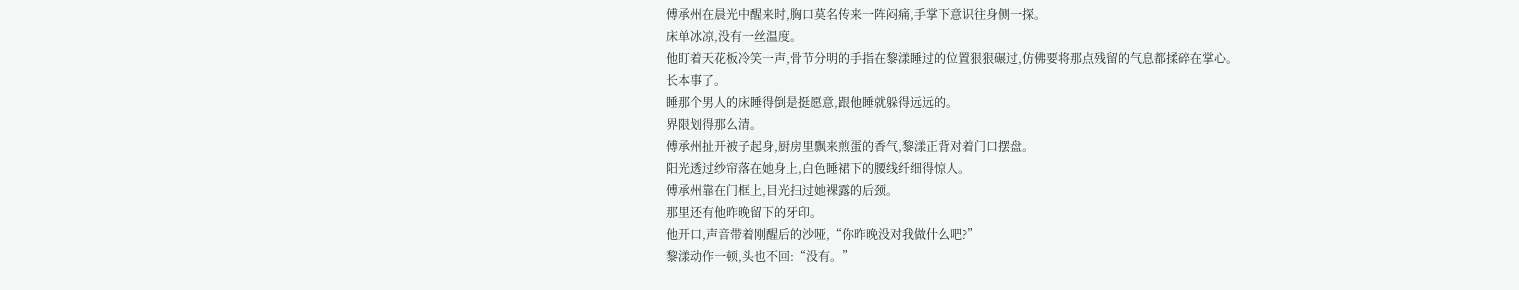傅承州在晨光中醒来时,胸口莫名传来一阵闷痛,手掌下意识往身侧一探。
床单冰凉,没有一丝温度。
他盯着天花板冷笑一声,骨节分明的手指在黎漾睡过的位置狠狠碾过,仿佛要将那点残留的气息都揉碎在掌心。
长本事了。
睡那个男人的床睡得倒是挺愿意,跟他睡就躲得远远的。
界限划得那么清。
傅承州扯开被子起身,厨房里飘来煎蛋的香气,黎漾正背对着门口摆盘。
阳光透过纱帘落在她身上,白色睡裙下的腰线纤细得惊人。
傅承州靠在门框上,目光扫过她裸露的后颈。
那里还有他昨晚留下的牙印。
他开口,声音带着刚醒后的沙哑,“你昨晚没对我做什么吧?”
黎漾动作一顿,头也不回:“没有。”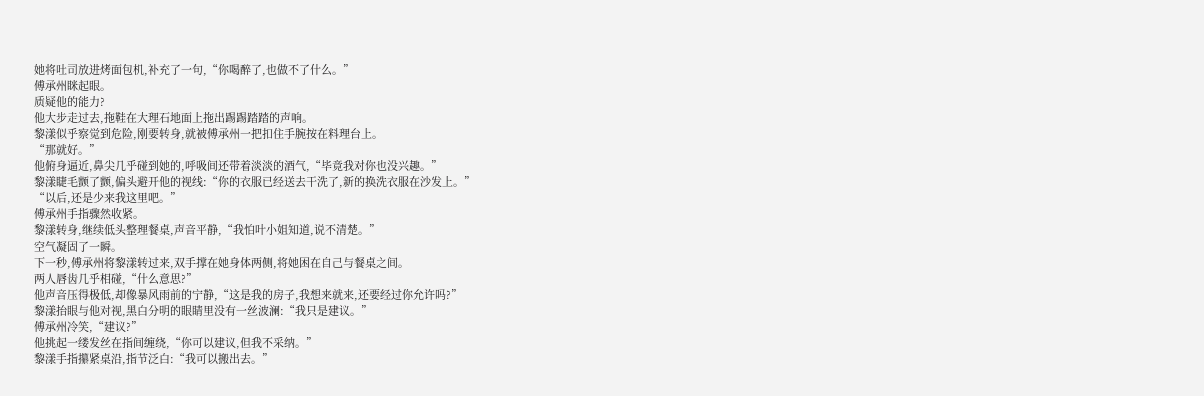她将吐司放进烤面包机,补充了一句,“你喝醉了,也做不了什么。”
傅承州眯起眼。
质疑他的能力?
他大步走过去,拖鞋在大理石地面上拖出踢踢踏踏的声响。
黎漾似乎察觉到危险,刚要转身,就被傅承州一把扣住手腕按在料理台上。
“那就好。”
他俯身逼近,鼻尖几乎碰到她的,呼吸间还带着淡淡的酒气,“毕竟我对你也没兴趣。”
黎漾睫毛颤了颤,偏头避开他的视线:“你的衣服已经送去干洗了,新的换洗衣服在沙发上。”
“以后,还是少来我这里吧。”
傅承州手指骤然收紧。
黎漾转身,继续低头整理餐桌,声音平静,“我怕叶小姐知道,说不清楚。”
空气凝固了一瞬。
下一秒,傅承州将黎漾转过来,双手撑在她身体两侧,将她困在自己与餐桌之间。
两人唇齿几乎相碰,“什么意思?”
他声音压得极低,却像暴风雨前的宁静,“这是我的房子,我想来就来,还要经过你允许吗?”
黎漾抬眼与他对视,黑白分明的眼睛里没有一丝波澜:“我只是建议。”
傅承州冷笑,“建议?”
他挑起一缕发丝在指间缠绕,“你可以建议,但我不采纳。”
黎漾手指攥紧桌沿,指节泛白:“我可以搬出去。”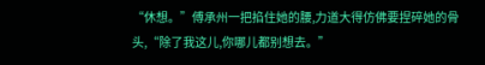“休想。”傅承州一把掐住她的腰,力道大得仿佛要捏碎她的骨头,“除了我这儿,你哪儿都别想去。”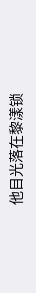他目光落在黎漾锁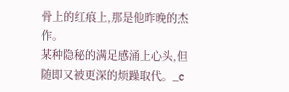骨上的红痕上,那是他昨晚的杰作。
某种隐秘的满足感涌上心头,但随即又被更深的烦躁取代。_c